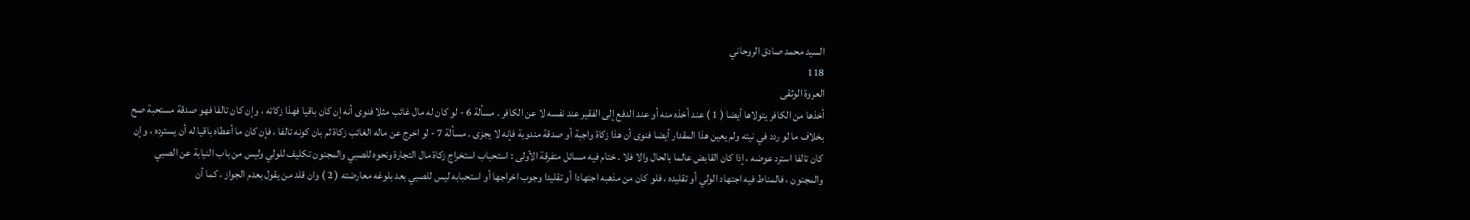السيد محمد صادق الروحاني
118
العروة الوثقى
أخذها من الكافر يتولاها أيضا ( 1 ) عند أخذه منه أو عند الدفع إلى الفقير عند نفسه لا عن الكافر . مسألة 6 - لو كان له مال غائب مثلا فنوى أنه إن كان باقيا فهذا زكاته ، وإن كان تالفا فهو صدقة مستحبة صح بخلاف ما لو ردد في نيته ولم يعين هذا المقدار أيضا فنوى أن هذا زكاة واجبة أو صدقة مندوبة فإنه لا يجزى . مسألة 7 - لو اخرج عن ماله الغائب زكاة ثم بان كونه تالفا ، فإن كان ما أعطاه باقيا له أن يسترده ، وإن كان تالفا استرد عوضه ، إذا كان القابض عالما بالحال والا فلا . ختام فيه مسائل متفرقة الأولى : استحباب استخراج زكاة مال التجارة ونحوه للصبي والمجنون تكليف للولي وليس من باب النيابة عن الصبي والمجنون ، فالمناط فيه اجتهاد الولي أو تقليده ، فلو كان من مذهبه اجتهادا أو تقليدا وجوب اخراجها أو استحبابه ليس للصبي بعد بلوغه معارضته ( 2 ) وان قلد من يقول بعدم الجواز ، كما أن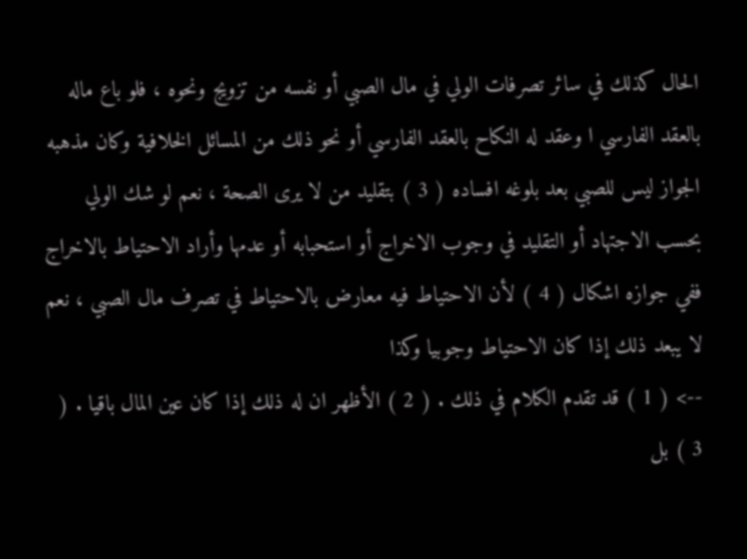الحال كذلك في سائر تصرفات الولي في مال الصبي أو نفسه من تزويج ونحوه ، فلو باع ماله بالعقد الفارسي ا وعقد له النكاح بالعقد الفارسي أو نحو ذلك من المسائل الخلافية وكان مذهبه الجواز ليس للصبي بعد بلوغه افساده ( 3 ) بتقليد من لا يرى الصحة ، نعم لو شك الولي بحسب الاجتهاد أو التقليد في وجوب الاخراج أو استحبابه أو عدمها وأراد الاحتياط بالاخراج ففي جوازه اشكال ( 4 ) لأن الاحتياط فيه معارض بالاحتياط في تصرف مال الصبي ، نعم لا يبعد ذلك إذا كان الاحتياط وجوبيا وكذا
--> ( 1 ) قد تقدم الكلام في ذلك . ( 2 ) الأظهر ان له ذلك إذا كان عين المال باقيا . ( 3 ) بل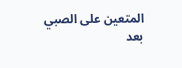المتعين على الصبي بعد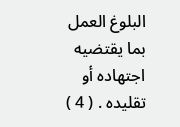البلوغ العمل بما يقتضيه اجتهاده أو تقليده . ( 4 )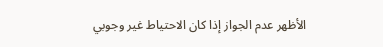الأظهر عدم الجواز إذا كان الاحتياط غير وجوبي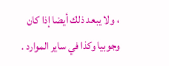، ولا يبعد ذلك أيضا إذا كان وجوبيا وكذا في ساير الموارد .